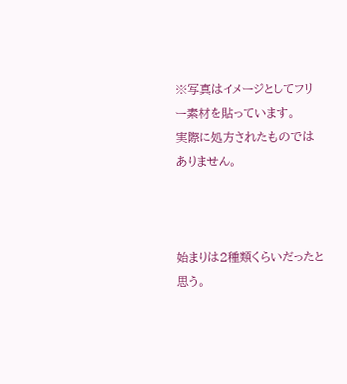※写真はイメージとしてフリー素材を貼っています。
実際に処方されたものではありません。



始まりは2種類くらいだったと思う。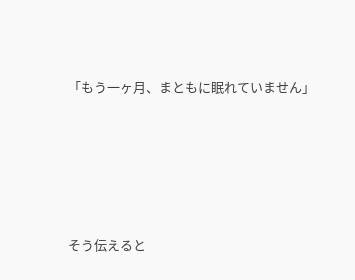「もう一ヶ月、まともに眠れていません」





そう伝えると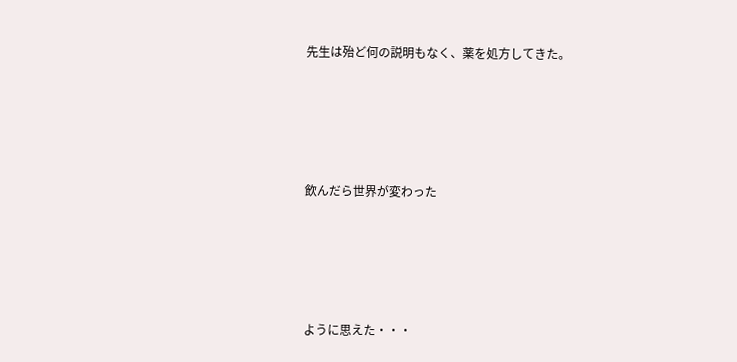先生は殆ど何の説明もなく、薬を処方してきた。





飲んだら世界が変わった





ように思えた・・・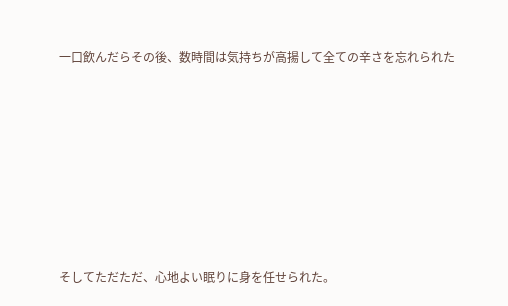一口飲んだらその後、数時間は気持ちが高揚して全ての辛さを忘れられた









そしてただただ、心地よい眠りに身を任せられた。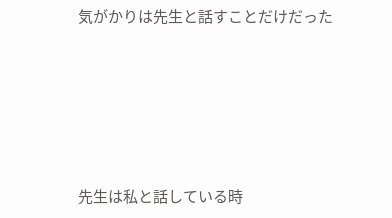気がかりは先生と話すことだけだった





先生は私と話している時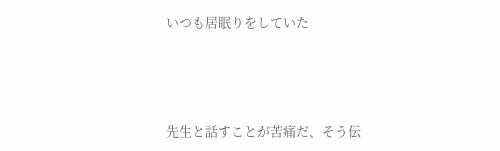いつも居眠りをしていた





先生と話すことが苦痛だ、そう伝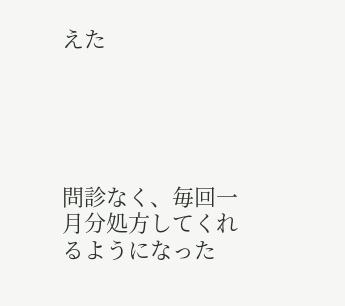えた





問診なく、毎回一月分処方してくれるようになった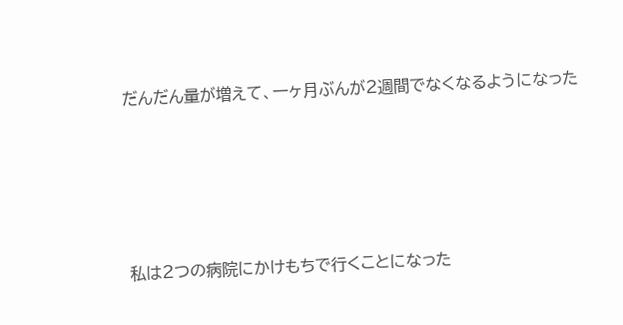だんだん量が増えて、一ヶ月ぶんが2週間でなくなるようになった





私は2つの病院にかけもちで行くことになった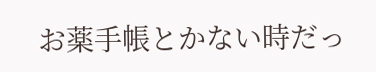お薬手帳とかない時だっ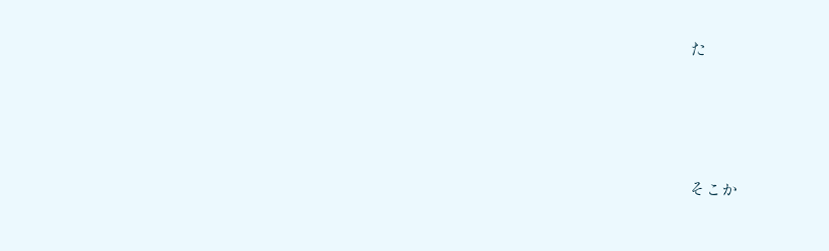た







そこか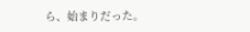ら、始まりだった。